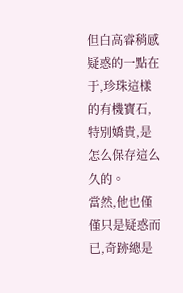但白高睿稍感疑惑的一點在于,珍珠這樣的有機寶石,特別嬌貴,是怎么保存這么久的。
當然,他也僅僅只是疑惑而已,奇跡總是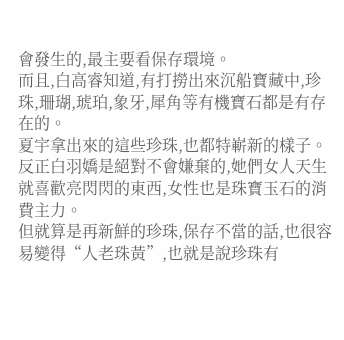會發生的,最主要看保存環境。
而且,白高睿知道,有打撈出來沉船寶藏中,珍珠,珊瑚,琥珀,象牙,犀角等有機寶石都是有存在的。
夏宇拿出來的這些珍珠,也都特嶄新的樣子。
反正白羽嬌是絕對不會嫌棄的,她們女人天生就喜歡亮閃閃的東西,女性也是珠寶玉石的消費主力。
但就算是再新鮮的珍珠,保存不當的話,也很容易變得“人老珠黃”,也就是說珍珠有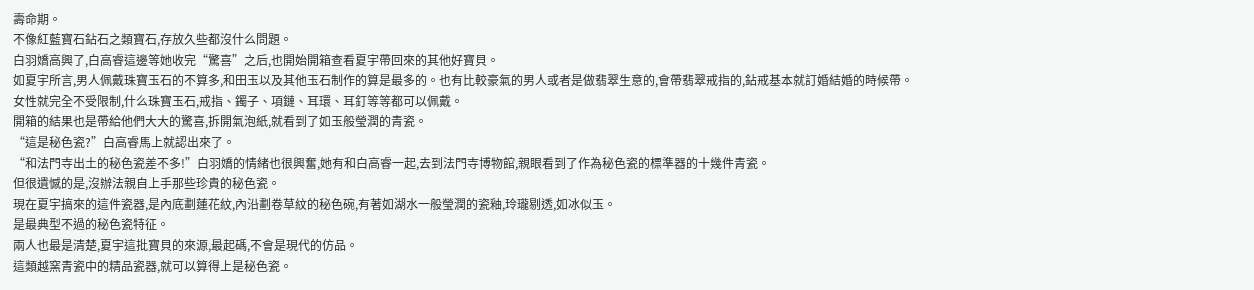壽命期。
不像紅藍寶石鉆石之類寶石,存放久些都沒什么問題。
白羽嬌高興了,白高睿這邊等她收完“驚喜”之后,也開始開箱查看夏宇帶回來的其他好寶貝。
如夏宇所言,男人佩戴珠寶玉石的不算多,和田玉以及其他玉石制作的算是最多的。也有比較豪氣的男人或者是做翡翠生意的,會帶翡翠戒指的,鉆戒基本就訂婚結婚的時候帶。
女性就完全不受限制,什么珠寶玉石,戒指、鐲子、項鏈、耳環、耳釘等等都可以佩戴。
開箱的結果也是帶給他們大大的驚喜,拆開氣泡紙,就看到了如玉般瑩潤的青瓷。
“這是秘色瓷?”白高睿馬上就認出來了。
“和法門寺出土的秘色瓷差不多!”白羽嬌的情緒也很興奮,她有和白高睿一起,去到法門寺博物館,親眼看到了作為秘色瓷的標準器的十幾件青瓷。
但很遺憾的是,沒辦法親自上手那些珍貴的秘色瓷。
現在夏宇搞來的這件瓷器,是內底劃蓮花紋,內沿劃卷草紋的秘色碗,有著如湖水一般瑩潤的瓷釉,玲瓏剔透,如冰似玉。
是最典型不過的秘色瓷特征。
兩人也最是清楚,夏宇這批寶貝的來源,最起碼,不會是現代的仿品。
這類越窯青瓷中的精品瓷器,就可以算得上是秘色瓷。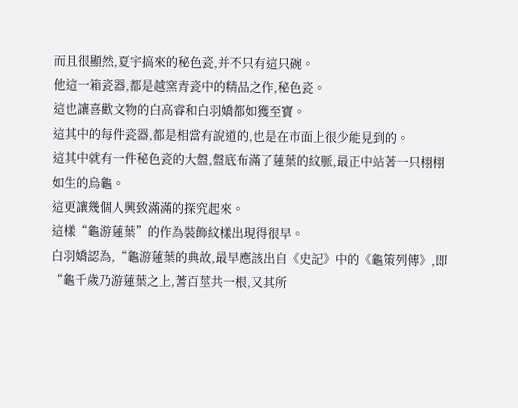而且很顯然,夏宇搞來的秘色瓷,并不只有這只碗。
他這一箱瓷器,都是越窯青瓷中的精品之作,秘色瓷。
這也讓喜歡文物的白高睿和白羽嬌都如獲至寶。
這其中的每件瓷器,都是相當有說道的,也是在市面上很少能見到的。
這其中就有一件秘色瓷的大盤,盤底布滿了蓮葉的紋脈,最正中站著一只栩栩如生的烏龜。
這更讓幾個人興致滿滿的探究起來。
這樣“龜游蓮葉”的作為裝飾紋樣出現得很早。
白羽嬌認為,“龜游蓮葉的典故,最早應該出自《史記》中的《龜策列傳》,即“龜千歲乃游蓮葉之上,蓍百莖共一根,又其所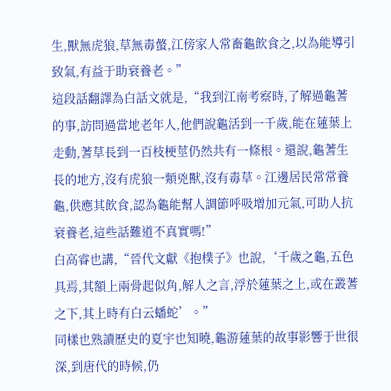生,獸無虎狼,草無毒螫,江傍家人常畜龜飲食之,以為能導引致氣,有益于助衰養老。”
這段話翻譯為白話文就是,“我到江南考察時,了解過龜蓍的事,訪問過當地老年人,他們說龜活到一千歲,能在蓮葉上走動,蓍草長到一百枝梗莖仍然共有一條根。還說,龜蓍生長的地方,沒有虎狼一類兇獸,沒有毒草。江邊居民常常養龜,供應其飲食,認為龜能幫人調節呼吸增加元氣,可助人抗衰養老,這些話難道不真實嗎!”
白高睿也講,“晉代文獻《抱樸子》也說,‘千歲之龜,五色具焉,其額上兩骨起似角,解人之言,浮於蓮葉之上,或在叢蓍之下,其上時有白云蟠蛇’。”
同樣也熟讀歷史的夏宇也知曉,龜游蓮葉的故事影響于世很深,到唐代的時候,仍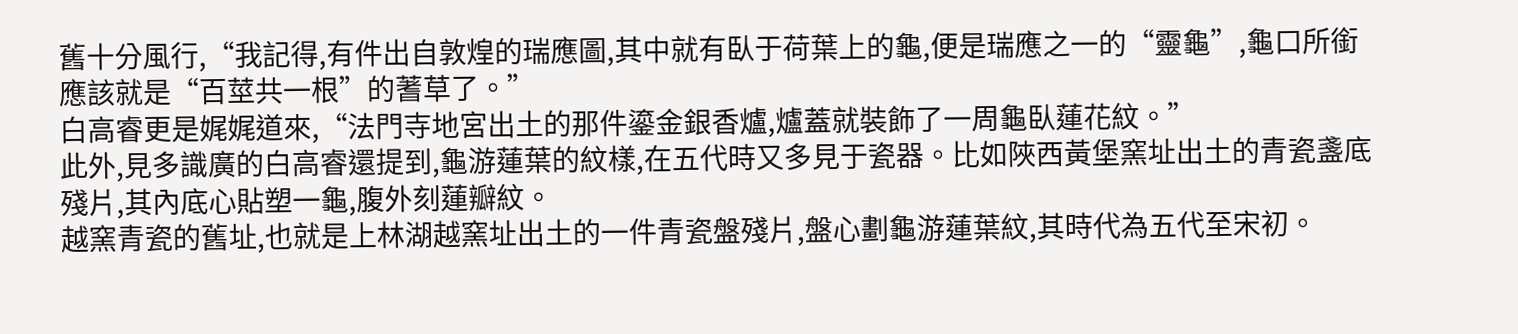舊十分風行,“我記得,有件出自敦煌的瑞應圖,其中就有臥于荷葉上的龜,便是瑞應之一的“靈龜”,龜口所銜應該就是“百莖共一根”的蓍草了。”
白高睿更是娓娓道來,“法門寺地宮出土的那件鎏金銀香爐,爐蓋就裝飾了一周龜臥蓮花紋。”
此外,見多識廣的白高睿還提到,龜游蓮葉的紋樣,在五代時又多見于瓷器。比如陜西黃堡窯址出土的青瓷盞底殘片,其內底心貼塑一龜,腹外刻蓮瓣紋。
越窯青瓷的舊址,也就是上林湖越窯址出土的一件青瓷盤殘片,盤心劃龜游蓮葉紋,其時代為五代至宋初。